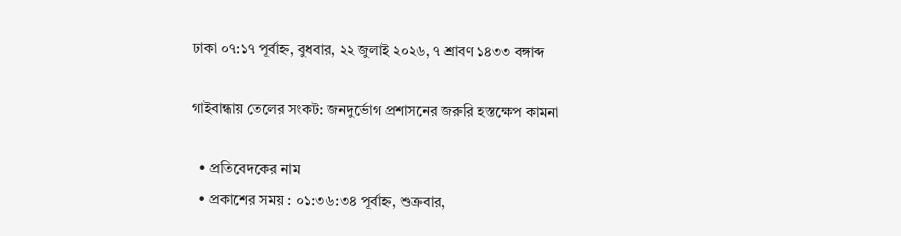ঢাকা ০৭:১৭ পূর্বাহ্ন, বুধবার, ২২ জুলাই ২০২৬, ৭ শ্রাবণ ১৪৩৩ বঙ্গাব্দ

গাইবান্ধায় তেলের সংকট: জনদুর্ভোগ প্রশাসনের জরুরি হস্তক্ষেপ কামনা

  • প্রতিবেদকের নাম
  • প্রকাশের সময় : ০১:৩৬:৩৪ পূর্বাহ্ন, শুক্রবার,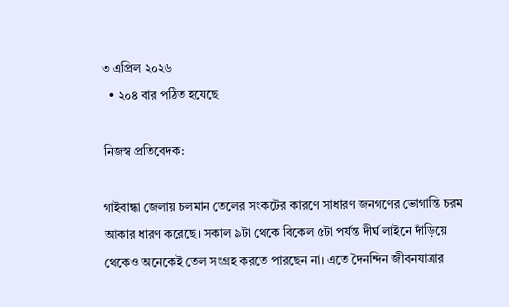৩ এপ্রিল ২০২৬
  • ২০৪ বার পঠিত হযেছে

নিজস্ব প্রতিবেদক:

গাইবান্ধা জেলায় চলমান তেলের সংকটের কারণে সাধারণ জনগণের ভোগান্তি চরম আকার ধারণ করেছে। সকাল ৯টা থেকে বিকেল ৫টা পর্যন্ত দীর্ঘ লাইনে দাঁড়িয়ে থেকেও অনেকেই তেল সংগ্রহ করতে পারছেন না। এতে দৈনন্দিন জীবনযাত্রার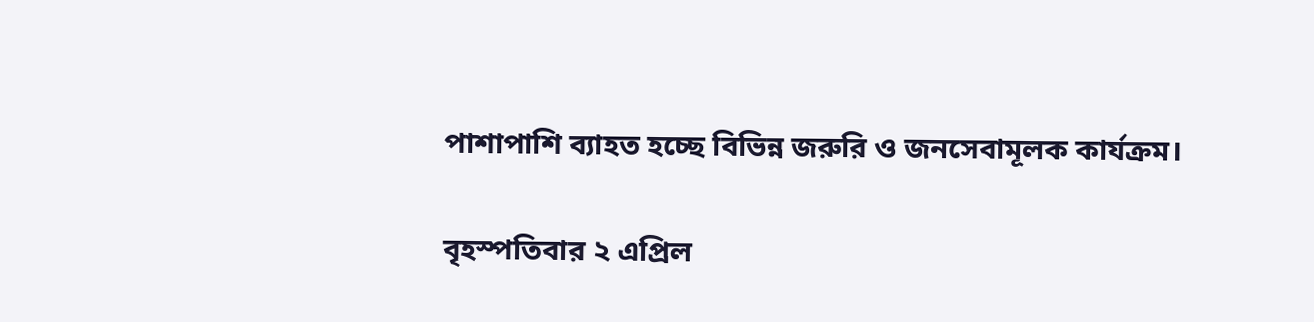পাশাপাশি ব্যাহত হচ্ছে বিভিন্ন জরুরি ও জনসেবামূলক কার্যক্রম।

বৃহস্পতিবার ২ এপ্রিল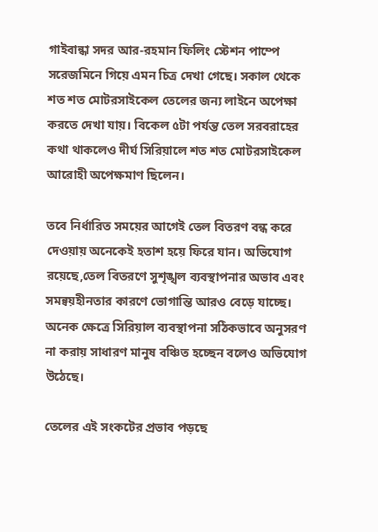গাইবান্ধা সদর আর-রহমান ফিলিং স্টেশন পাম্পে সরেজমিনে গিয়ে এমন চিত্র দেখা গেছে। সকাল থেকে শত শত মোটরসাইকেল তেলের জন্য লাইনে অপেক্ষা করতে দেখা যায়। বিকেল ৫টা পর্যন্ত তেল সরবরাহের কথা থাকলেও দীর্ঘ সিরিয়ালে শত শত মোটরসাইকেল আরোহী অপেক্ষমাণ ছিলেন।

তবে নির্ধারিত সময়ের আগেই তেল বিতরণ বন্ধ করে দেওয়ায় অনেকেই হতাশ হয়ে ফিরে যান। অভিযোগ রয়েছে,তেল বিতরণে সুশৃঙ্খল ব্যবস্থাপনার অভাব এবং সমন্বয়হীনতার কারণে ভোগান্তি আরও বেড়ে যাচ্ছে। অনেক ক্ষেত্রে সিরিয়াল ব্যবস্থাপনা সঠিকভাবে অনুসরণ না করায় সাধারণ মানুষ বঞ্চিত হচ্ছেন বলেও অভিযোগ উঠেছে।

তেলের এই সংকটের প্রভাব পড়ছে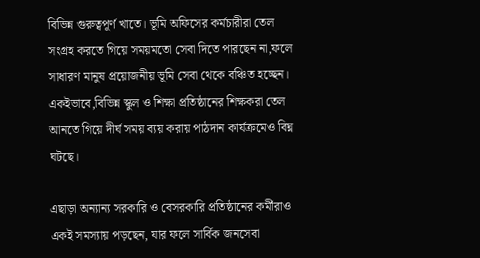বিভিন্ন গুরুত্বপূর্ণ খাতে। ভূমি অফিসের কর্মচারীরা তেল সংগ্রহ করতে গিয়ে সময়মতো সেবা দিতে পারছেন না,ফলে সাধারণ মানুষ প্রয়োজনীয় ভূমি সেবা থেকে বঞ্চিত হচ্ছেন। একইভাবে,বিভিন্ন স্কুল ও শিক্ষা প্রতিষ্ঠানের শিক্ষকরা তেল আনতে গিয়ে দীর্ঘ সময় ব্যয় করায় পাঠদান কার্যক্রমেও বিঘ্ন ঘটছে।

এছাড়া অন্যান্য সরকারি ও বেসরকারি প্রতিষ্ঠানের কর্মীরাও একই সমস্যায় পড়ছেন, যার ফলে সার্বিক জনসেবা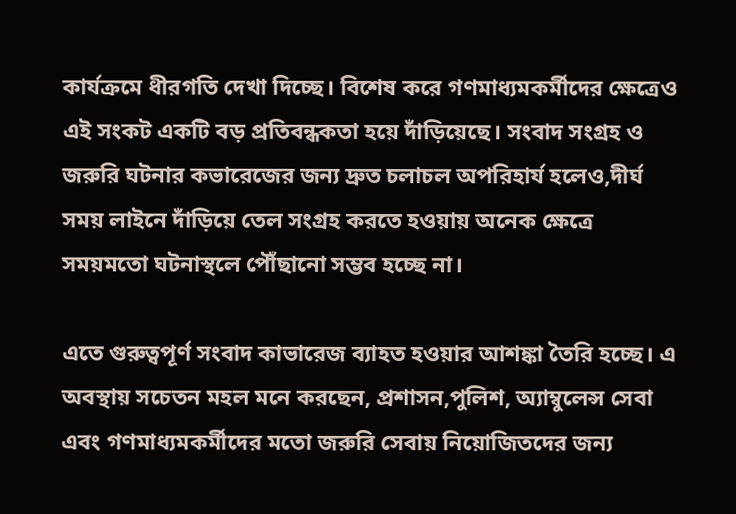কার্যক্রমে ধীরগতি দেখা দিচ্ছে। বিশেষ করে গণমাধ্যমকর্মীদের ক্ষেত্রেও এই সংকট একটি বড় প্রতিবন্ধকতা হয়ে দাঁড়িয়েছে। সংবাদ সংগ্রহ ও জরুরি ঘটনার কভারেজের জন্য দ্রুত চলাচল অপরিহার্য হলেও,দীর্ঘ সময় লাইনে দাঁড়িয়ে তেল সংগ্রহ করতে হওয়ায় অনেক ক্ষেত্রে সময়মতো ঘটনাস্থলে পৌঁছানো সম্ভব হচ্ছে না।

এতে গুরুত্বপূর্ণ সংবাদ কাভারেজ ব্যাহত হওয়ার আশঙ্কা তৈরি হচ্ছে। এ অবস্থায় সচেতন মহল মনে করছেন, প্রশাসন,পুলিশ, অ্যাম্বুলেন্স সেবা এবং গণমাধ্যমকর্মীদের মতো জরুরি সেবায় নিয়োজিতদের জন্য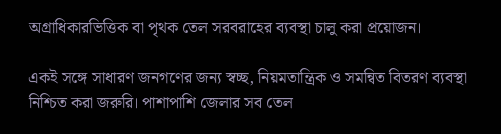অগ্রাধিকারভিত্তিক বা পৃথক তেল সরবরাহের ব্যবস্থা চালু করা প্রয়োজন।

একই সঙ্গে সাধারণ জনগণের জন্য স্বচ্ছ, নিয়মতান্ত্রিক ও সমন্বিত বিতরণ ব্যবস্থা নিশ্চিত করা জরুরি। পাশাপাশি জেলার সব তেল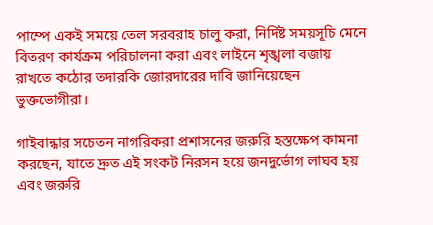পাম্পে একই সময়ে তেল সরবরাহ চালু করা, নির্দিষ্ট সময়সূচি মেনে বিতরণ কার্যক্রম পরিচালনা করা এবং লাইনে শৃঙ্খলা বজায় রাখতে কঠোর তদারকি জোরদারের দাবি জানিয়েছেন ভুক্তভোগীরা।

গাইবান্ধার সচেতন নাগরিকরা প্রশাসনের জরুরি হস্তক্ষেপ কামনা করছেন, যাতে দ্রুত এই সংকট নিরসন হয়ে জনদুর্ভোগ লাঘব হয় এবং জরুরি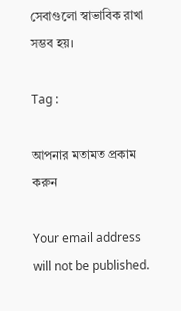সেবাগুলো স্বাভাবিক রাখা সম্ভব হয়।

Tag :

আপনার মতামত প্রকাম করুন

Your email address will not be published.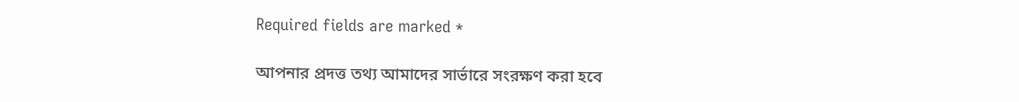Required fields are marked *

আপনার প্রদত্ত তথ্য আমাদের সার্ভারে সংরক্ষণ করা হবে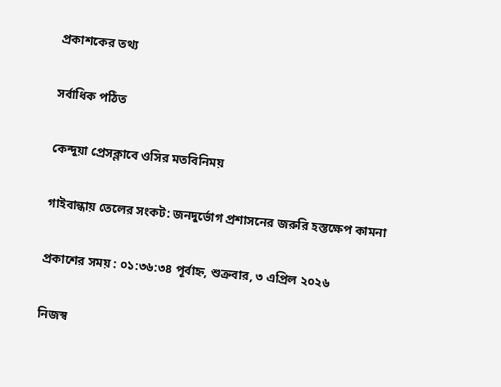প্রকাশকের তথ্য

সর্বাধিক পঠিত

কেন্দুয়া প্রেসক্লাবে ওসির মতবিনিময়

গাইবান্ধায় তেলের সংকট: জনদুর্ভোগ প্রশাসনের জরুরি হস্তক্ষেপ কামনা

প্রকাশের সময় : ০১:৩৬:৩৪ পূর্বাহ্ন, শুক্রবার, ৩ এপ্রিল ২০২৬

নিজস্ব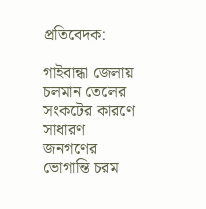প্রতিবেদক:

গাইবান্ধা জেলায় চলমান তেলের সংকটের কারণে সাধারণ জনগণের ভোগান্তি চরম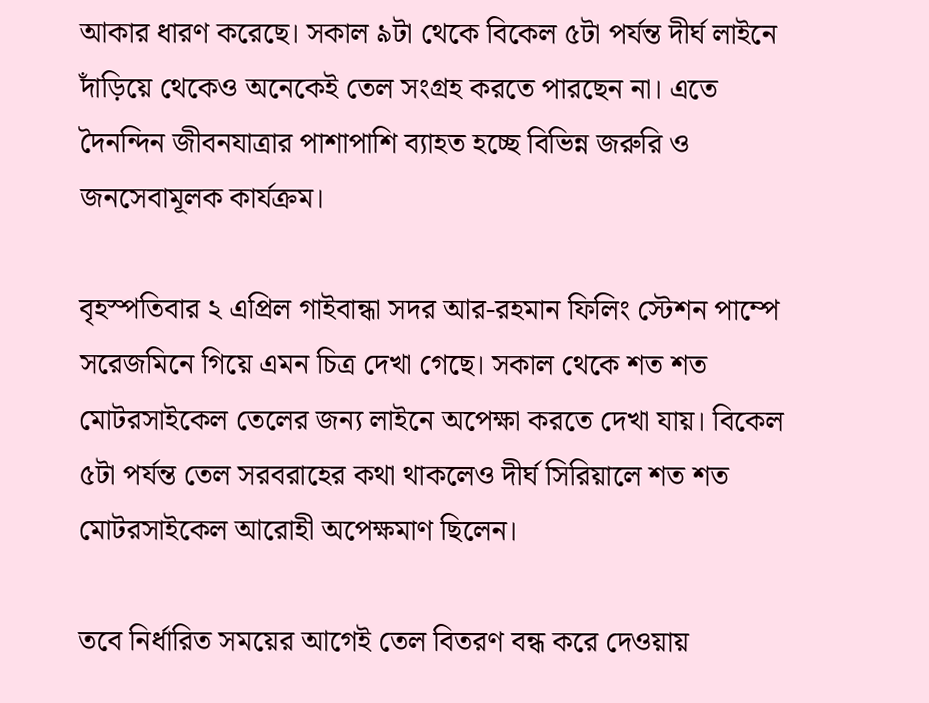আকার ধারণ করেছে। সকাল ৯টা থেকে বিকেল ৫টা পর্যন্ত দীর্ঘ লাইনে দাঁড়িয়ে থেকেও অনেকেই তেল সংগ্রহ করতে পারছেন না। এতে দৈনন্দিন জীবনযাত্রার পাশাপাশি ব্যাহত হচ্ছে বিভিন্ন জরুরি ও জনসেবামূলক কার্যক্রম।

বৃহস্পতিবার ২ এপ্রিল গাইবান্ধা সদর আর-রহমান ফিলিং স্টেশন পাম্পে সরেজমিনে গিয়ে এমন চিত্র দেখা গেছে। সকাল থেকে শত শত মোটরসাইকেল তেলের জন্য লাইনে অপেক্ষা করতে দেখা যায়। বিকেল ৫টা পর্যন্ত তেল সরবরাহের কথা থাকলেও দীর্ঘ সিরিয়ালে শত শত মোটরসাইকেল আরোহী অপেক্ষমাণ ছিলেন।

তবে নির্ধারিত সময়ের আগেই তেল বিতরণ বন্ধ করে দেওয়ায়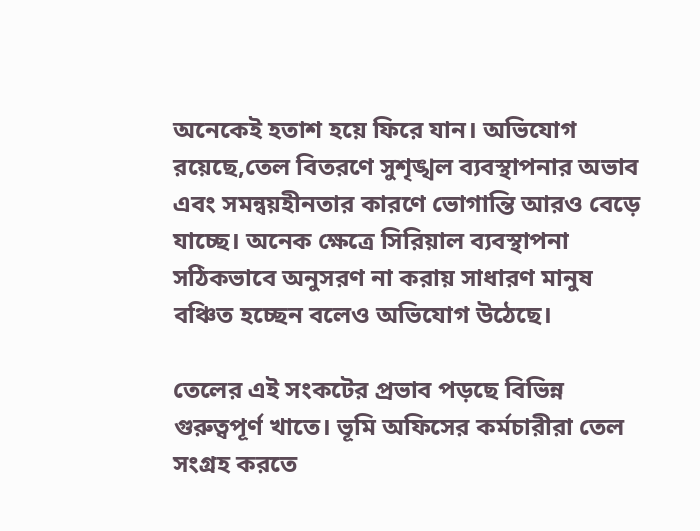অনেকেই হতাশ হয়ে ফিরে যান। অভিযোগ রয়েছে,তেল বিতরণে সুশৃঙ্খল ব্যবস্থাপনার অভাব এবং সমন্বয়হীনতার কারণে ভোগান্তি আরও বেড়ে যাচ্ছে। অনেক ক্ষেত্রে সিরিয়াল ব্যবস্থাপনা সঠিকভাবে অনুসরণ না করায় সাধারণ মানুষ বঞ্চিত হচ্ছেন বলেও অভিযোগ উঠেছে।

তেলের এই সংকটের প্রভাব পড়ছে বিভিন্ন গুরুত্বপূর্ণ খাতে। ভূমি অফিসের কর্মচারীরা তেল সংগ্রহ করতে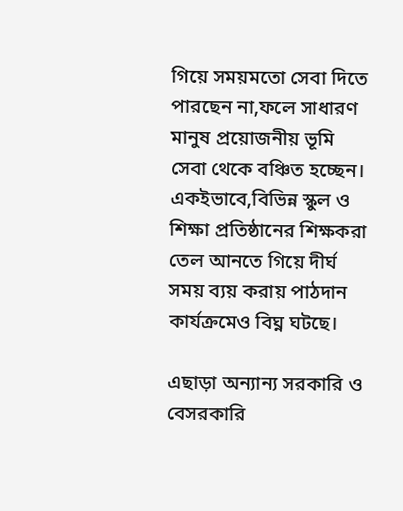গিয়ে সময়মতো সেবা দিতে পারছেন না,ফলে সাধারণ মানুষ প্রয়োজনীয় ভূমি সেবা থেকে বঞ্চিত হচ্ছেন। একইভাবে,বিভিন্ন স্কুল ও শিক্ষা প্রতিষ্ঠানের শিক্ষকরা তেল আনতে গিয়ে দীর্ঘ সময় ব্যয় করায় পাঠদান কার্যক্রমেও বিঘ্ন ঘটছে।

এছাড়া অন্যান্য সরকারি ও বেসরকারি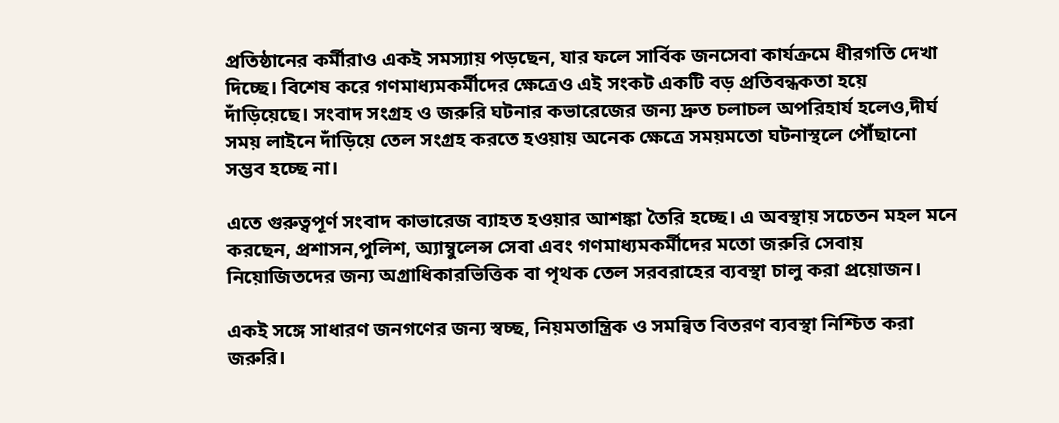প্রতিষ্ঠানের কর্মীরাও একই সমস্যায় পড়ছেন, যার ফলে সার্বিক জনসেবা কার্যক্রমে ধীরগতি দেখা দিচ্ছে। বিশেষ করে গণমাধ্যমকর্মীদের ক্ষেত্রেও এই সংকট একটি বড় প্রতিবন্ধকতা হয়ে দাঁড়িয়েছে। সংবাদ সংগ্রহ ও জরুরি ঘটনার কভারেজের জন্য দ্রুত চলাচল অপরিহার্য হলেও,দীর্ঘ সময় লাইনে দাঁড়িয়ে তেল সংগ্রহ করতে হওয়ায় অনেক ক্ষেত্রে সময়মতো ঘটনাস্থলে পৌঁছানো সম্ভব হচ্ছে না।

এতে গুরুত্বপূর্ণ সংবাদ কাভারেজ ব্যাহত হওয়ার আশঙ্কা তৈরি হচ্ছে। এ অবস্থায় সচেতন মহল মনে করছেন, প্রশাসন,পুলিশ, অ্যাম্বুলেন্স সেবা এবং গণমাধ্যমকর্মীদের মতো জরুরি সেবায় নিয়োজিতদের জন্য অগ্রাধিকারভিত্তিক বা পৃথক তেল সরবরাহের ব্যবস্থা চালু করা প্রয়োজন।

একই সঙ্গে সাধারণ জনগণের জন্য স্বচ্ছ, নিয়মতান্ত্রিক ও সমন্বিত বিতরণ ব্যবস্থা নিশ্চিত করা জরুরি।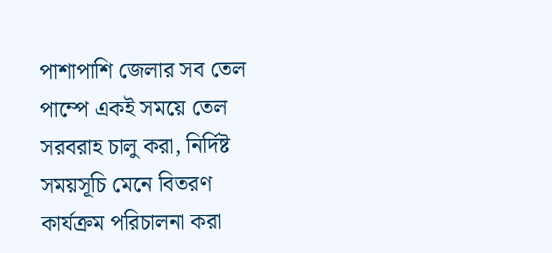পাশাপাশি জেলার সব তেল পাম্পে একই সময়ে তেল সরবরাহ চালু করা, নির্দিষ্ট সময়সূচি মেনে বিতরণ কার্যক্রম পরিচালনা করা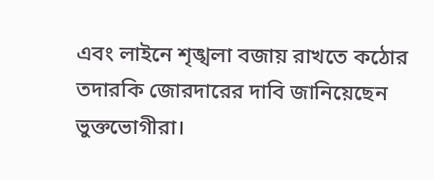এবং লাইনে শৃঙ্খলা বজায় রাখতে কঠোর তদারকি জোরদারের দাবি জানিয়েছেন ভুক্তভোগীরা।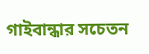গাইবান্ধার সচেতন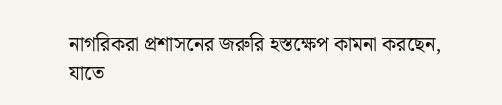নাগরিকরা প্রশাসনের জরুরি হস্তক্ষেপ কামনা করছেন, যাতে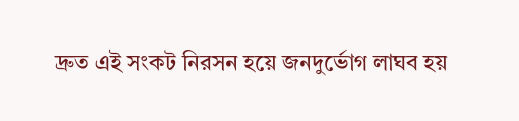দ্রুত এই সংকট নিরসন হয়ে জনদুর্ভোগ লাঘব হয়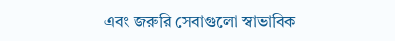এবং জরুরি সেবাগুলো স্বাভাবিক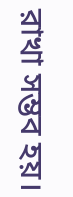রাখা সম্ভব হয়।